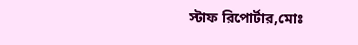স্টাফ রিপোর্টার,মোঃ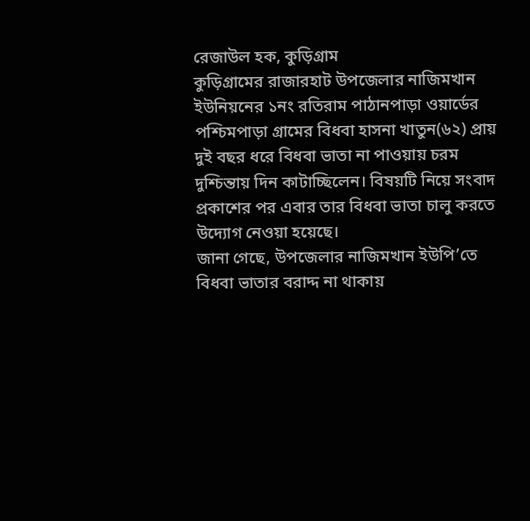রেজাউল হক, কুড়িগ্রাম
কুড়িগ্রামের রাজারহাট উপজেলার নাজিমখান ইউনিয়নের ১নং রতিরাম পাঠানপাড়া ওয়ার্ডের পশ্চিমপাড়া গ্রামের বিধবা হাসনা খাতুন(৬২) প্রায় দুই বছর ধরে বিধবা ভাতা না পাওয়ায় চরম দুশ্চিন্তায় দিন কাটাচ্ছিলেন। বিষয়টি নিয়ে সংবাদ প্রকাশের পর এবার তার বিধবা ভাতা চালু করতে উদ্যোগ নেওয়া হয়েছে।
জানা গেছে, উপজেলার নাজিমখান ইউপি’তে বিধবা ভাতার বরাদ্দ না থাকায়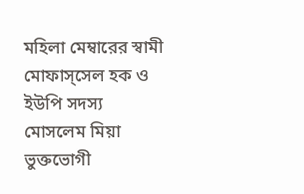মহিলা মেম্বারের স্বামী মোফাস্সেল হক ও ইউপি সদস্য মোসলেম মিয়া ভুক্তভোগী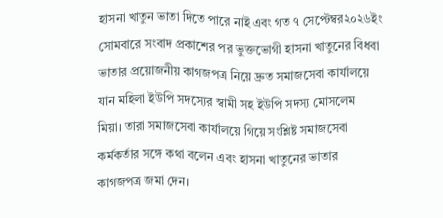হাসনা খাতুন ভাতা দিতে পারে নাই এবং গত ৭ সেপ্টেম্বর২০২৬ইং সোমবারে সংবাদ প্রকাশের পর ভুক্তভোগী হাসনা খাতুনের বিধবা ভাতার প্রয়োজনীয় কাগজপত্র নিয়ে দ্রুত সমাজসেবা কার্যালয়ে যান মহিলা ইউপি সদস্যের স্বামী সহ ইউপি সদস্য মোসলেম মিয়া। তারা সমাজসেবা কার্যালয়ে গিয়ে সংশ্লিষ্ট সমাজসেবা কর্মকর্তার সঙ্গে কথা বলেন এবং হাসনা খাতুনের ভাতার কাগজপত্র জমা দেন।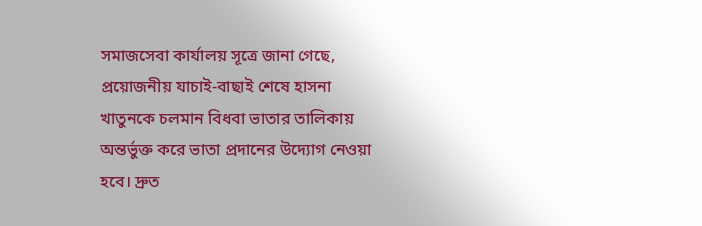সমাজসেবা কার্যালয় সূত্রে জানা গেছে, প্রয়োজনীয় যাচাই-বাছাই শেষে হাসনা খাতুনকে চলমান বিধবা ভাতার তালিকায় অন্তর্ভুক্ত করে ভাতা প্রদানের উদ্যোগ নেওয়া হবে। দ্রুত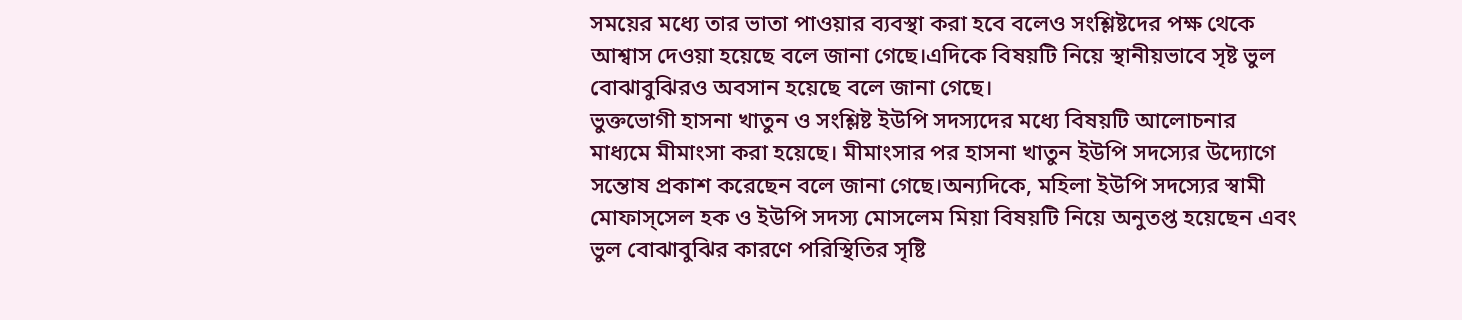সময়ের মধ্যে তার ভাতা পাওয়ার ব্যবস্থা করা হবে বলেও সংশ্লিষ্টদের পক্ষ থেকে আশ্বাস দেওয়া হয়েছে বলে জানা গেছে।এদিকে বিষয়টি নিয়ে স্থানীয়ভাবে সৃষ্ট ভুল বোঝাবুঝিরও অবসান হয়েছে বলে জানা গেছে।
ভুক্তভোগী হাসনা খাতুন ও সংশ্লিষ্ট ইউপি সদস্যদের মধ্যে বিষয়টি আলোচনার মাধ্যমে মীমাংসা করা হয়েছে। মীমাংসার পর হাসনা খাতুন ইউপি সদস্যের উদ্যোগে সন্তোষ প্রকাশ করেছেন বলে জানা গেছে।অন্যদিকে, মহিলা ইউপি সদস্যের স্বামী মোফাস্সেল হক ও ইউপি সদস্য মোসলেম মিয়া বিষয়টি নিয়ে অনুতপ্ত হয়েছেন এবং ভুল বোঝাবুঝির কারণে পরিস্থিতির সৃষ্টি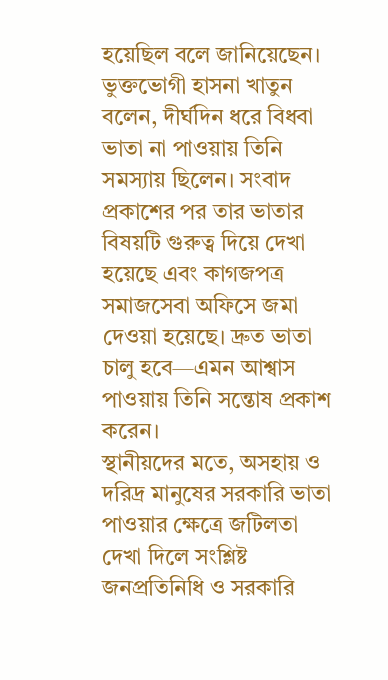হয়েছিল বলে জানিয়েছেন।
ভুক্তভোগী হাসনা খাতুন বলেন, দীর্ঘদিন ধরে বিধবা ভাতা না পাওয়ায় তিনি সমস্যায় ছিলেন। সংবাদ প্রকাশের পর তার ভাতার বিষয়টি গুরুত্ব দিয়ে দেখা হয়েছে এবং কাগজপত্র সমাজসেবা অফিসে জমা দেওয়া হয়েছে। দ্রুত ভাতা চালু হবে—এমন আশ্বাস পাওয়ায় তিনি সন্তোষ প্রকাশ করেন।
স্থানীয়দের মতে, অসহায় ও দরিদ্র মানুষের সরকারি ভাতা পাওয়ার ক্ষেত্রে জটিলতা দেখা দিলে সংশ্লিষ্ট জনপ্রতিনিধি ও সরকারি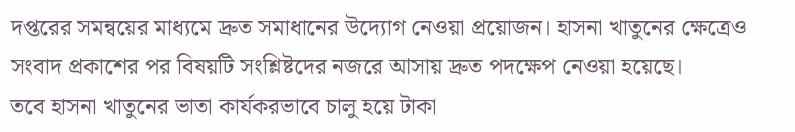দপ্তরের সমন্বয়ের মাধ্যমে দ্রুত সমাধানের উদ্যোগ নেওয়া প্রয়োজন। হাসনা খাতুনের ক্ষেত্রেও সংবাদ প্রকাশের পর বিষয়টি সংশ্লিষ্টদের নজরে আসায় দ্রুত পদক্ষেপ নেওয়া হয়েছে।
তবে হাসনা খাতুনের ভাতা কার্যকরভাবে চালু হয়ে টাকা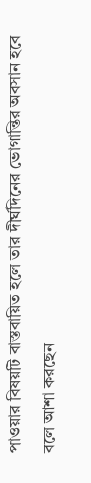পাওয়ার বিষয়টি বাস্তবায়িত হলে তার দীর্ঘদিনের ভোগান্তির অবসান হবে বলে আশা করছেন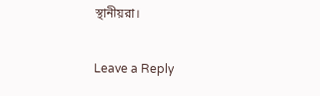স্থানীয়রা।

Leave a Reply